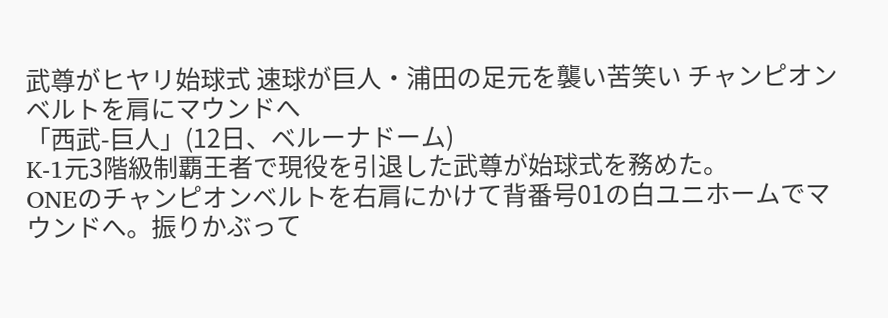武尊がヒヤリ始球式 速球が巨人・浦田の足元を襲い苦笑い チャンピオンベルトを肩にマウンドへ
「西武-巨人」(12日、ベルーナドーム)
K-1元3階級制覇王者で現役を引退した武尊が始球式を務めた。
ONEのチャンピオンベルトを右肩にかけて背番号01の白ユニホームでマウンドへ。振りかぶって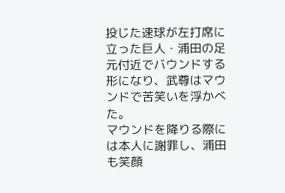投じた速球が左打席に立った巨人・浦田の足元付近でバウンドする形になり、武尊はマウンドで苦笑いを浮かべた。
マウンドを降りる際には本人に謝罪し、浦田も笑顔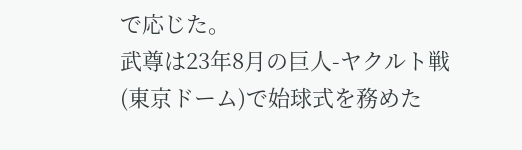で応じた。
武尊は23年8月の巨人-ヤクルト戦(東京ドーム)で始球式を務めた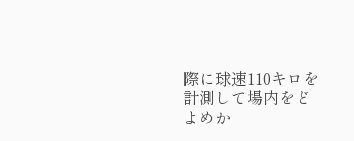際に球速110キロを計測して場内をどよめか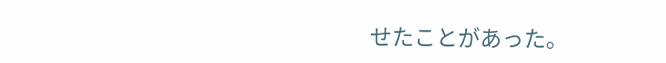せたことがあった。